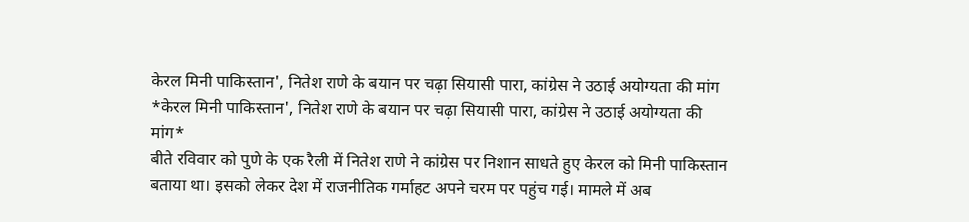केरल मिनी पाकिस्तान', नितेश राणे के बयान पर चढ़ा सियासी पारा, कांग्रेस ने उठाई अयोग्यता की मांग
*केरल मिनी पाकिस्तान', नितेश राणे के बयान पर चढ़ा सियासी पारा, कांग्रेस ने उठाई अयोग्यता की मांग*
बीते रविवार को पुणे के एक रैली में नितेश राणे ने कांग्रेस पर निशान साधते हुए केरल को मिनी पाकिस्तान बताया था। इसको लेकर देश में राजनीतिक गर्माहट अपने चरम पर पहुंच गई। मामले में अब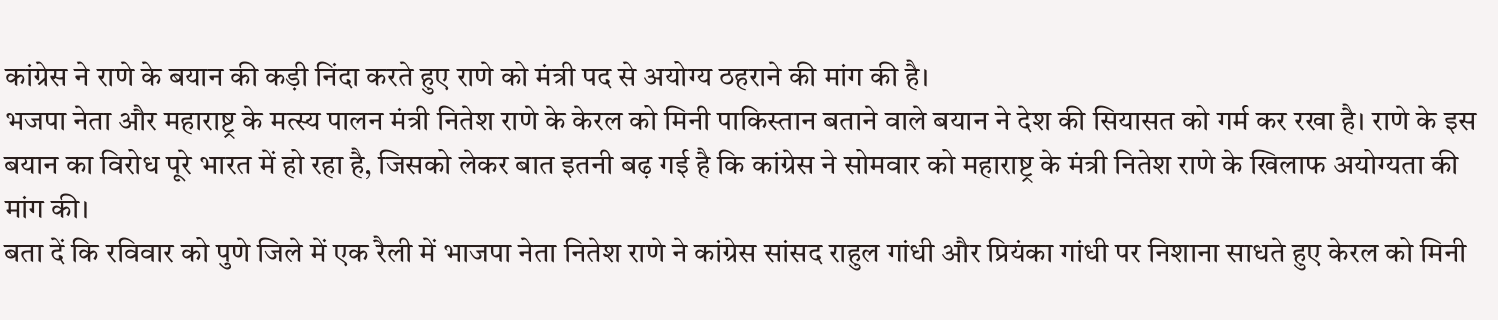कांग्रेस ने राणे के बयान की कड़ी निंदा करते हुए राणे को मंत्री पद से अयोग्य ठहराने की मांग की है।
भजपा नेता और महाराष्ट्र के मत्स्य पालन मंत्री नितेश राणे के केरल को मिनी पाकिस्तान बताने वाले बयान ने देश की सियासत को गर्म कर रखा है। राणे के इस बयान का विरोध पूरे भारत में हो रहा है, जिसको लेकर बात इतनी बढ़ गई है कि कांग्रेस ने सोमवार को महाराष्ट्र के मंत्री नितेश राणे के खिलाफ अयोग्यता की मांग की।
बता दें कि रविवार को पुणे जिले में एक रैली में भाजपा नेता नितेश राणे ने कांग्रेस सांसद राहुल गांधी और प्रियंका गांधी पर निशाना साधते हुए केरल को मिनी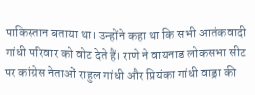पाकिस्तान बताया था। उन्होंने कहा था कि सभी आतंकवादी गांधी परिवार को वोट देते हैं। राणे ने वायनाड लोकसभा सीट पर कांग्रेस नेताओं राहुल गांधी और प्रियंका गांधी वाड्रा की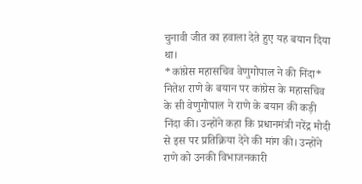चुनावी जीत का हवाला देते हुए यह बयान दिया था।
*कांग्रेस महासचिव वेणुगोपाल ने की निंदा*
नितेश राणे के बयान पर कांग्रेस के महासचिव के सी वेणुगोपाल ने राणे के बयान की कड़ी निंदा की। उन्होंने कहा कि प्रधानमंत्री नरेंद्र मोदी से इस पर प्रतिक्रिया देने की मांग की। उन्होंने राणे को उनकी विभाजनकारी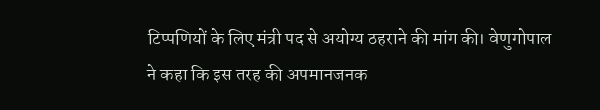टिप्पणियों के लिए मंत्री पद से अयोग्य ठहराने की मांग की। वेणुगोपाल ने कहा कि इस तरह की अपमानजनक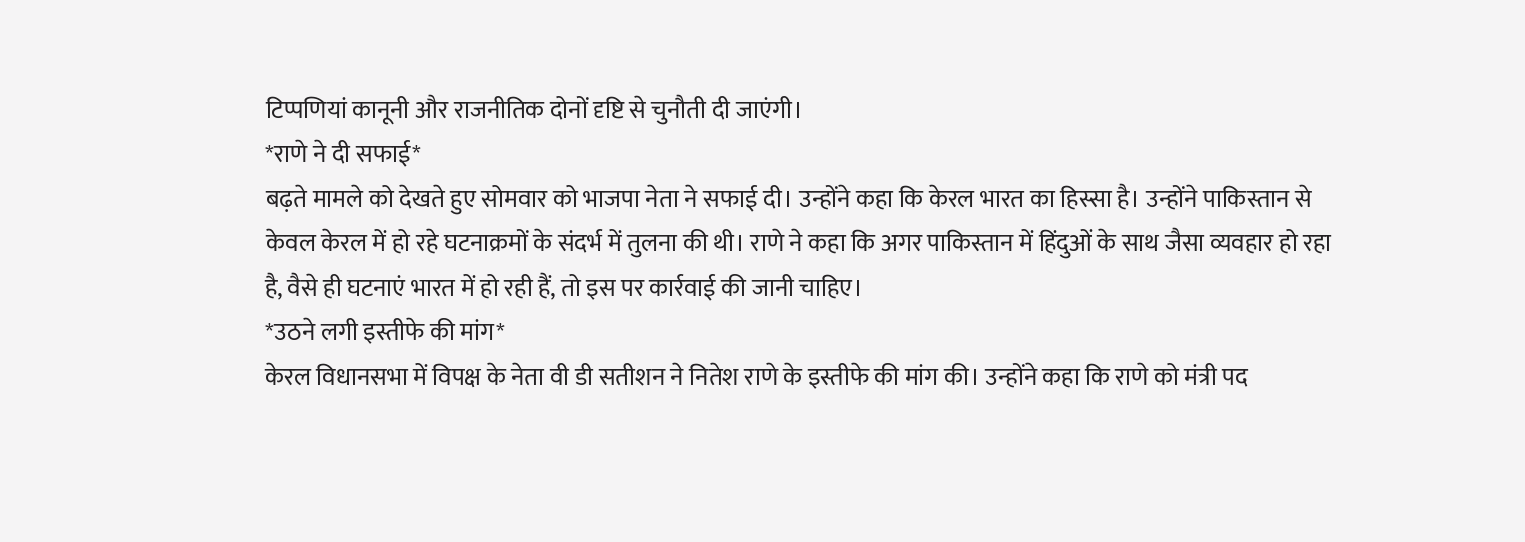टिप्पणियां कानूनी और राजनीतिक दोनों दृष्टि से चुनौती दी जाएंगी।
*राणे ने दी सफाई*
बढ़ते मामले को देखते हुए सोमवार को भाजपा नेता ने सफाई दी। उन्होंने कहा कि केरल भारत का हिस्सा है। उन्होंने पाकिस्तान से केवल केरल में हो रहे घटनाक्रमों के संदर्भ में तुलना की थी। राणे ने कहा कि अगर पाकिस्तान में हिंदुओं के साथ जैसा व्यवहार हो रहा है, वैसे ही घटनाएं भारत में हो रही हैं, तो इस पर कार्रवाई की जानी चाहिए।
*उठने लगी इस्तीफे की मांग*
केरल विधानसभा में विपक्ष के नेता वी डी सतीशन ने नितेश राणे के इस्तीफे की मांग की। उन्होंने कहा कि राणे को मंत्री पद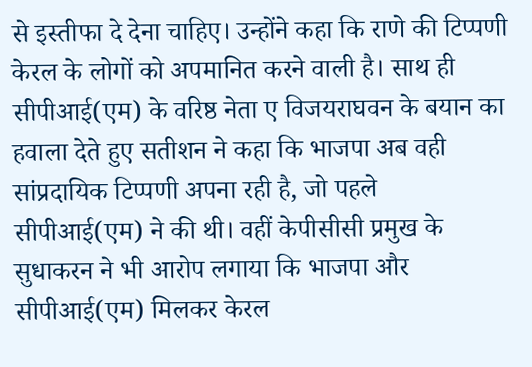से इस्तीफा दे देना चाहिए। उन्होंने कहा कि राणे की टिप्पणी केरल के लोगों को अपमानित करने वाली है। साथ ही सीपीआई(एम) के वरिष्ठ नेता ए विजयराघवन के बयान का हवाला देते हुए सतीशन ने कहा कि भाजपा अब वही सांप्रदायिक टिप्पणी अपना रही है, जो पहले सीपीआई(एम) ने की थी। वहीं केपीसीसी प्रमुख के सुधाकरन ने भी आरोप लगाया कि भाजपा और सीपीआई(एम) मिलकर केरल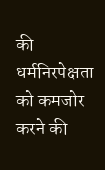की धर्मनिरपेक्षता को कमजोर करने की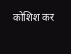कोशिश कर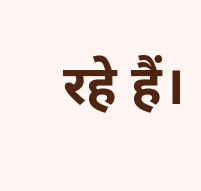रहे हैं।